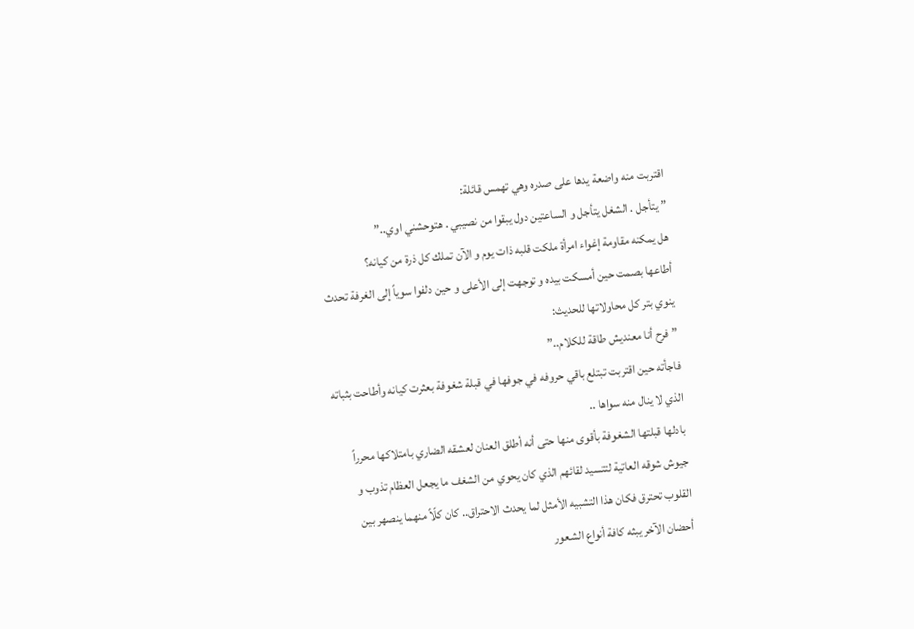اقتربت منه واضعة يدها على صدره وهي تهمس قائلة:
” يتأجل . الشغل يتأجل و الساعتين دول يبقوا من نصيبي . هتوحشني اوي..”
هل يمكنه مقاومة إغواء امرأة ملكت قلبه ذات يوم و الآن تملك كل ذرة من كيانه؟
أطاعها بصمت حين أمسكت بيده و توجهت إلى الأعلى و حين دلفوا سوياً إلى الغرفة تحدث ينوي بتر كل محاولاتها للحديث:
” فرح أنا معنديش طاقة للكلام..”
فاجأته حين اقتربت تبتلع باقي حروفه في جوفها في قبلة شغوفة بعثرت كيانه وأطاحت بثباته الذي لا ينال منه سواها ..
بادلها قبلتها الشغوفة بأقوى منها حتى أنه أطلق العنان لعشقه الضاري بامتلاكها محرراً جيوش شوقه العاتية لتتسيد لقائهم الذي كان يحوي من الشغف ما يجعل العظام تذوب و القلوب تحترق فكان هذا التشبيه الأمثل لما يحدث الاحتراق.. كان كلّاً منهما ينصهر بين أحضان الآخر يبثه كافة أنواع الشعور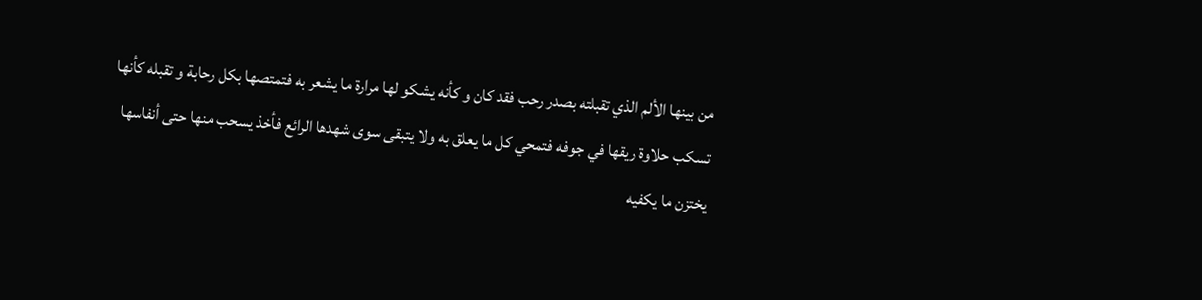من بينها الألم الذي تقبلته بصدر رحب فقد كان و كأنه يشكو لها مرارة ما يشعر به فتمتصها بكل رحابة و تقبله كأنها تسكب حلاوة ريقها في جوفه فتمحي كل ما يعلق به ولا يتبقى سوى شهدها الرائع فأخذ يسحب منها حتى أنفاسها يختزن ما يكفيه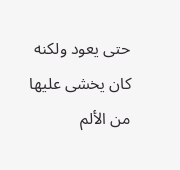حتى يعود ولكنه كان يخشى عليها من الألم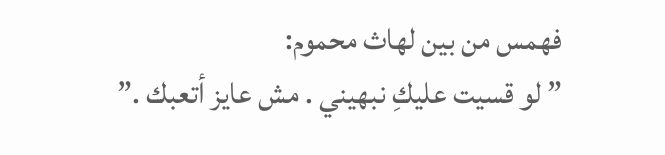فهمس من بين لهاث محموم:
” لو قسيت عليكِ نبهيني . مش عايز أتعبك .”